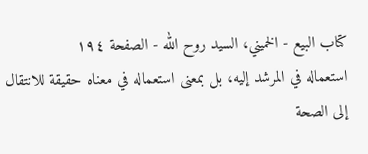كتاب البيع - الخميني، السيد روح الله - الصفحة ١٩٤
استعماله في المرشد إليه، بل بمعنى استعماله في معناه حقيقة للانتقال إلى الصحة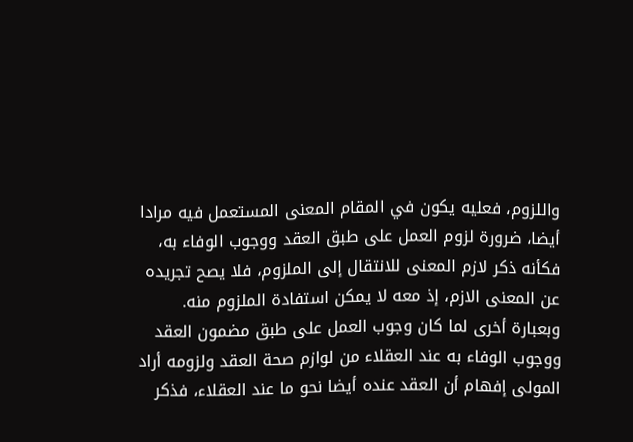واللزوم، فعليه يكون في المقام المعنى المستعمل فيه مرادا أيضا، ضرورة لزوم العمل على طبق العقد ووجوب الوفاء به، فكأنه ذكر لازم المعنى للانتقال إلى الملزوم، فلا يصح تجريده عن المعنى الازم، إذ معه لا يمكن استفادة الملزوم منه. وبعبارة أخرى لما كان وجوب العمل على طبق مضمون العقد ووجوب الوفاء به عند العقلاء من لوازم صحة العقد ولزومه أراد المولى إفهام أن العقد عنده أيضا نحو ما عند العقلاء، فذكر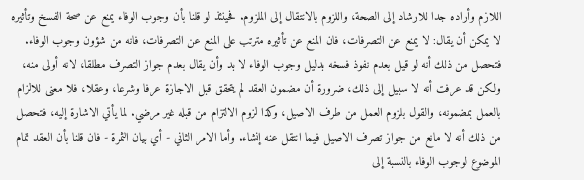اللازم وأراده جدا للارشاد إلى الصحة، واللزوم بالانتقال إلى الملزوم. فحينئذ لو قلنا بأن وجوب الوفاء يمنع عن صحة الفسخ وتأثيره لا يمكن أن يقال: لا يمنع عن التصرفات، فان المنع عن تأثيره مترتب على المنع عن التصرفات، فانه من شؤون وجوب الوفاء. فتحصل من ذلك أنه لو قيل بعدم نفوذ فسخه بدليل وجوب الوفاء لا بد وأن يقال بعدم جواز التصرف مطلقا، لانه أولى منه، ولكن قد عرفت أنه لا سبيل إلى ذلك، ضرورة أن مضمون العقد لم يتحقق قبل الاجازة عرفا وشرعا، وعقلا، فلا معنى للالزام بالعمل بمضمونه، والقول بلزوم العمل من طرف الاصيل، وكذا لزوم الالتزام من قبله غير مرضي. لما يأتي الاشارة إليه، فتحصل من ذلك أنه لا مانع من جواز تصرف الاصيل فيما انتقل عنه إنشاء. وأما الامر الثاني - أي بيان الثمرة - فان قلنا بأن العقد تمام الموضوع لوجوب الوفاء بالنسبة إلى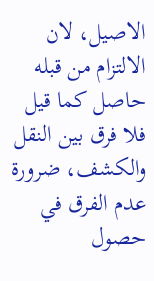الاصيل، لان الالتزام من قبله حاصل كما قيل فلا فرق بين النقل والكشف، ضرورة عدم الفرق في حصول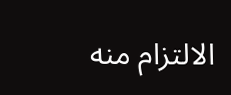الالتزام منه